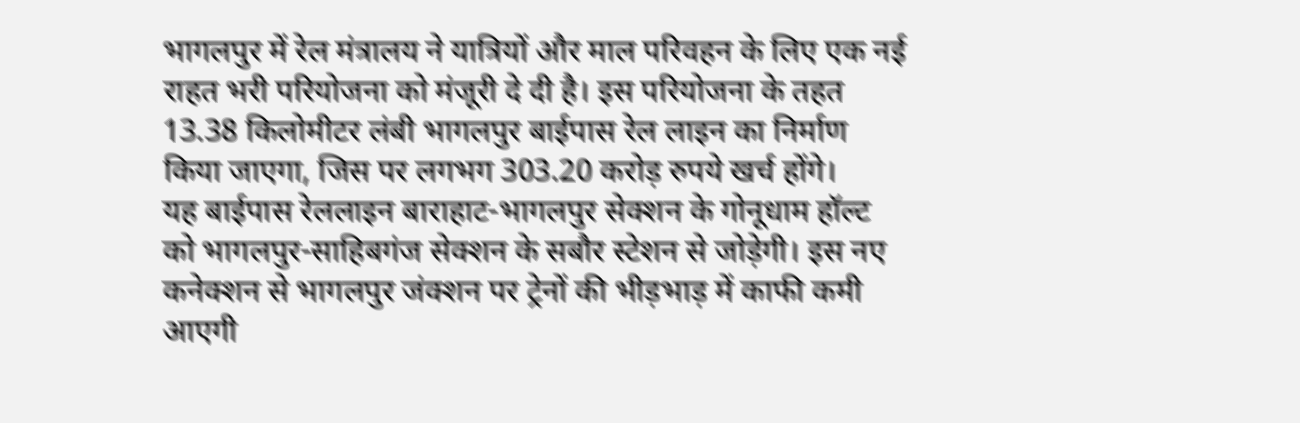भागलपुर में रेल मंत्रालय ने यात्रियों और माल परिवहन के लिए एक नई राहत भरी परियोजना को मंजूरी दे दी है। इस परियोजना के तहत 13.38 किलोमीटर लंबी भागलपुर बाईपास रेल लाइन का निर्माण किया जाएगा, जिस पर लगभग 303.20 करोड़ रुपये खर्च होंगे।
यह बाईपास रेललाइन बाराहाट-भागलपुर सेक्शन के गोनूधाम हॉल्ट को भागलपुर-साहिबगंज सेक्शन के सबौर स्टेशन से जोड़ेगी। इस नए कनेक्शन से भागलपुर जंक्शन पर ट्रेनों की भीड़भाड़ में काफी कमी आएगी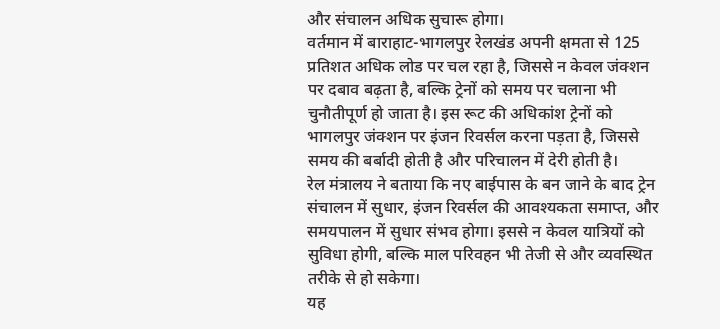और संचालन अधिक सुचारू होगा।
वर्तमान में बाराहाट-भागलपुर रेलखंड अपनी क्षमता से 125 प्रतिशत अधिक लोड पर चल रहा है, जिससे न केवल जंक्शन पर दबाव बढ़ता है, बल्कि ट्रेनों को समय पर चलाना भी चुनौतीपूर्ण हो जाता है। इस रूट की अधिकांश ट्रेनों को भागलपुर जंक्शन पर इंजन रिवर्सल करना पड़ता है, जिससे समय की बर्बादी होती है और परिचालन में देरी होती है।
रेल मंत्रालय ने बताया कि नए बाईपास के बन जाने के बाद ट्रेन संचालन में सुधार, इंजन रिवर्सल की आवश्यकता समाप्त, और समयपालन में सुधार संभव होगा। इससे न केवल यात्रियों को सुविधा होगी, बल्कि माल परिवहन भी तेजी से और व्यवस्थित तरीके से हो सकेगा।
यह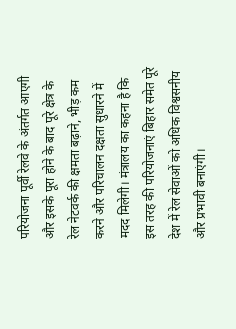परियोजना पूर्वी रेलवे के अंतर्गत आएगी और इसके पूरा होने के बाद पूरे क्षेत्र के रेल नेटवर्क की क्षमता बढ़ाने, भीड़ कम करने और परिचालन दक्षता सुधारने में मदद मिलेगी। मंत्रालय का कहना है कि इस तरह की परियोजनाएं बिहार समेत पूरे देश में रेल सेवाओं को अधिक विश्वसनीय और प्रभावी बनाएंगी।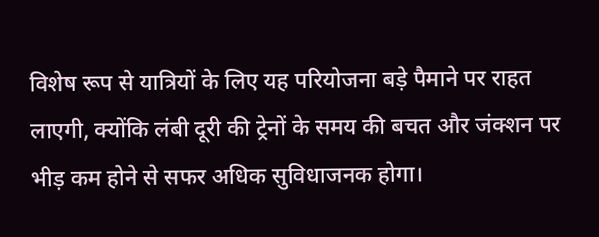विशेष रूप से यात्रियों के लिए यह परियोजना बड़े पैमाने पर राहत लाएगी, क्योंकि लंबी दूरी की ट्रेनों के समय की बचत और जंक्शन पर भीड़ कम होने से सफर अधिक सुविधाजनक होगा।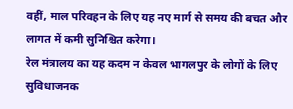वहीं, माल परिवहन के लिए यह नए मार्ग से समय की बचत और लागत में कमी सुनिश्चित करेगा।
रेल मंत्रालय का यह कदम न केवल भागलपुर के लोगों के लिए सुविधाजनक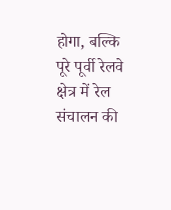होगा, बल्कि पूरे पूर्वी रेलवे क्षेत्र में रेल संचालन की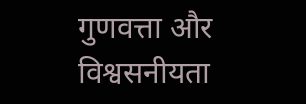गुणवत्ता और विश्वसनीयता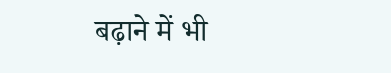बढ़ाने में भी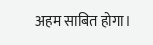अहम साबित होगा।